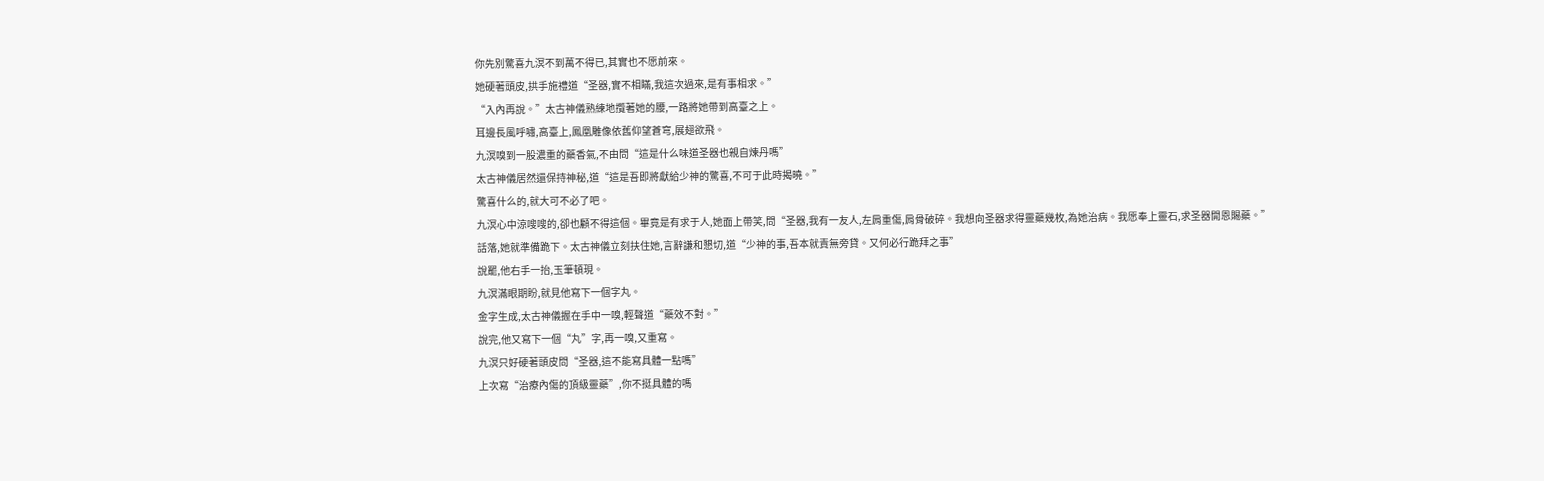你先別驚喜九溟不到萬不得已,其實也不愿前來。
她硬著頭皮,拱手施禮道“圣器,實不相瞞,我這次過來,是有事相求。”
“入內再說。”太古神儀熟練地攬著她的腰,一路將她帶到高臺之上。
耳邊長風呼嘯,高臺上,鳳凰雕像依舊仰望蒼穹,展翅欲飛。
九溟嗅到一股濃重的藥香氣,不由問“這是什么味道圣器也親自煉丹嗎”
太古神儀居然還保持神秘,道“這是吾即將獻給少神的驚喜,不可于此時揭曉。”
驚喜什么的,就大可不必了吧。
九溟心中涼嗖嗖的,卻也顧不得這個。畢竟是有求于人,她面上帶笑,問“圣器,我有一友人,左肩重傷,肩骨破碎。我想向圣器求得靈藥幾枚,為她治病。我愿奉上靈石,求圣器開恩賜藥。”
話落,她就準備跪下。太古神儀立刻扶住她,言辭謙和懇切,道“少神的事,吾本就責無旁貸。又何必行跪拜之事”
說罷,他右手一抬,玉筆頓現。
九溟滿眼期盼,就見他寫下一個字丸。
金字生成,太古神儀握在手中一嗅,輕聲道“藥效不對。”
說完,他又寫下一個“丸”字,再一嗅,又重寫。
九溟只好硬著頭皮問“圣器,這不能寫具體一點嗎”
上次寫“治療內傷的頂級靈藥”,你不挺具體的嗎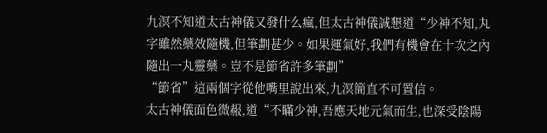九溟不知道太古神儀又發什么瘋,但太古神儀誠懇道“少神不知,丸字雖然藥效隨機,但筆劃甚少。如果運氣好,我們有機會在十次之內隨出一丸靈藥。豈不是節省許多筆劃”
“節省”這兩個字從他嘴里說出來,九溟簡直不可置信。
太古神儀面色微赧,道“不瞞少神,吾應天地元氣而生,也深受陰陽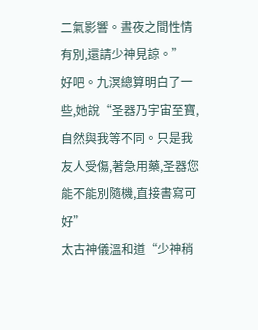二氣影響。晝夜之間性情有別,還請少神見諒。”
好吧。九溟總算明白了一些,她說“圣器乃宇宙至寶,自然與我等不同。只是我友人受傷,著急用藥,圣器您能不能別隨機,直接書寫可好”
太古神儀溫和道“少神稍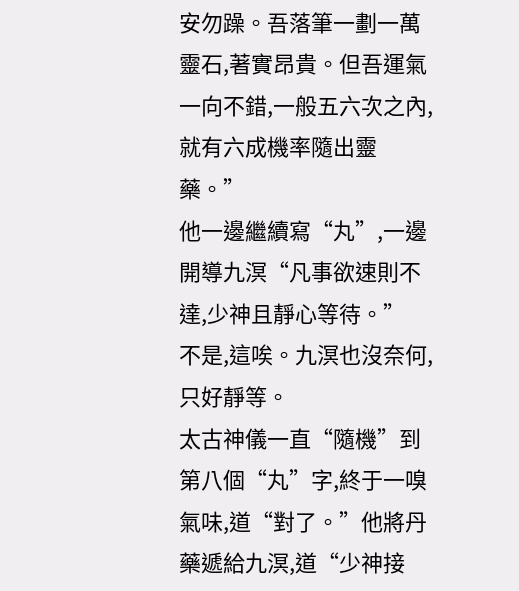安勿躁。吾落筆一劃一萬靈石,著實昂貴。但吾運氣一向不錯,一般五六次之內,就有六成機率隨出靈藥。”
他一邊繼續寫“丸”,一邊開導九溟“凡事欲速則不達,少神且靜心等待。”
不是,這唉。九溟也沒奈何,只好靜等。
太古神儀一直“隨機”到第八個“丸”字,終于一嗅氣味,道“對了。”他將丹藥遞給九溟,道“少神接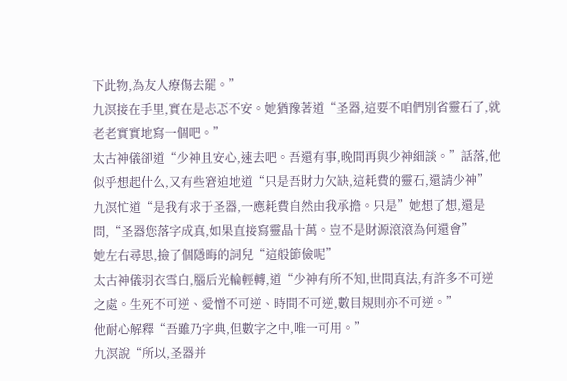下此物,為友人療傷去罷。”
九溟接在手里,實在是忐忑不安。她猶豫著道“圣器,這要不咱們別省靈石了,就老老實實地寫一個吧。”
太古神儀卻道“少神且安心,速去吧。吾還有事,晚間再與少神細談。”話落,他似乎想起什么,又有些窘迫地道“只是吾財力欠缺,這耗費的靈石,還請少神”
九溟忙道“是我有求于圣器,一應耗費自然由我承擔。只是”她想了想,還是問,“圣器您落字成真,如果直接寫靈晶十萬。豈不是財源滾滾為何還會”
她左右尋思,撿了個隱晦的詞兒“這般節儉呢”
太古神儀羽衣雪白,腦后光輪輕轉,道“少神有所不知,世間真法,有許多不可逆之處。生死不可逆、愛憎不可逆、時間不可逆,數目規則亦不可逆。”
他耐心解釋“吾雖乃字典,但數字之中,唯一可用。”
九溟說“所以,圣器并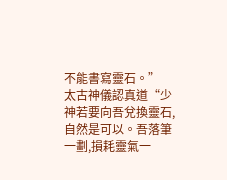不能書寫靈石。”
太古神儀認真道“少神若要向吾兌換靈石,自然是可以。吾落筆一劃,損耗靈氣一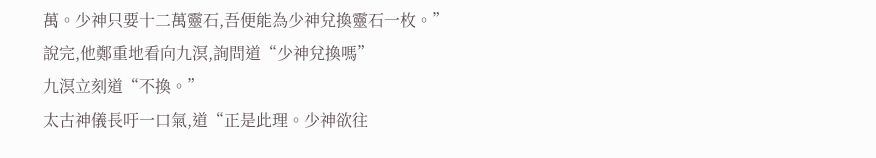萬。少神只要十二萬靈石,吾便能為少神兌換靈石一枚。”
說完,他鄭重地看向九溟,詢問道“少神兌換嗎”
九溟立刻道“不換。”
太古神儀長吁一口氣,道“正是此理。少神欲往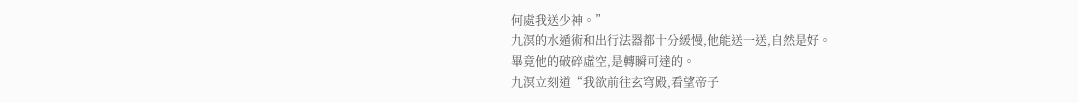何處我送少神。”
九溟的水遁術和出行法器都十分緩慢,他能送一送,自然是好。
畢竟他的破碎虛空,是轉瞬可達的。
九溟立刻道“我欲前往玄穹殿,看望帝子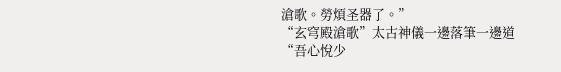滄歌。勞煩圣器了。”
“玄穹殿滄歌”太古神儀一邊落筆一邊道“吾心悅少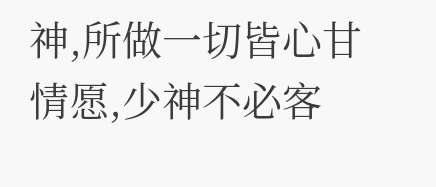神,所做一切皆心甘情愿,少神不必客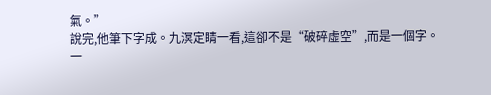氣。”
說完,他筆下字成。九溟定睛一看,這卻不是“破碎虛空”,而是一個字。
一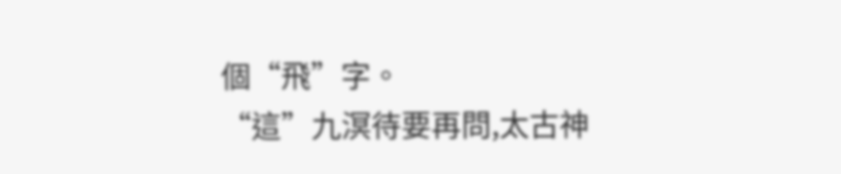個“飛”字。
“這”九溟待要再問,太古神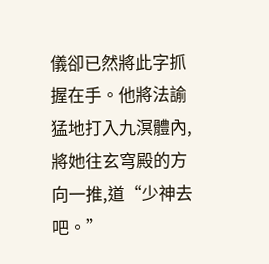儀卻已然將此字抓握在手。他將法諭猛地打入九溟體內,將她往玄穹殿的方向一推,道“少神去吧。”